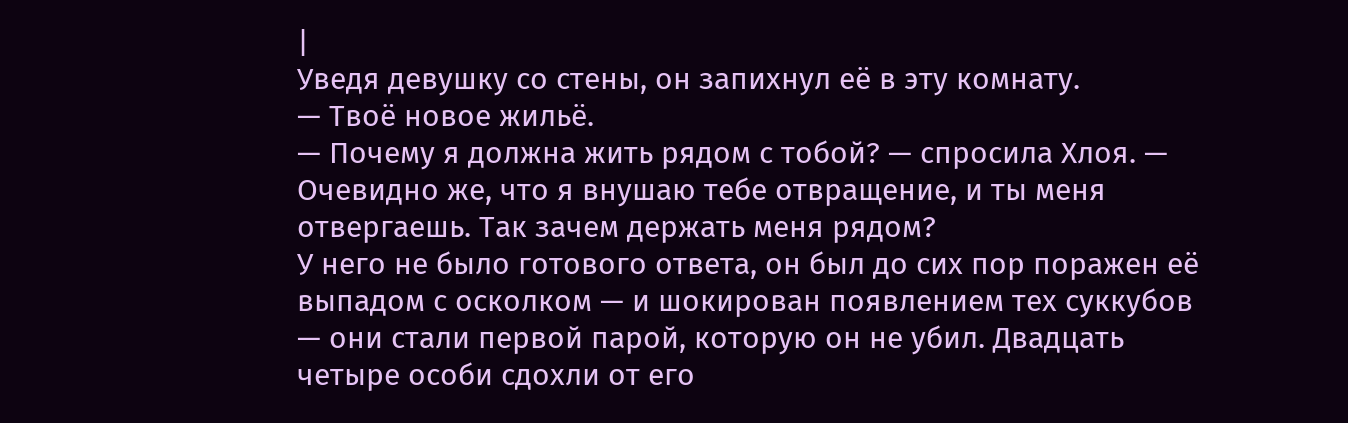|
Уведя девушку со стены, он запихнул её в эту комнату.
— Твоё новое жильё.
— Почему я должна жить рядом с тобой? — спросила Хлоя. — Очевидно же, что я внушаю тебе отвращение, и ты меня отвергаешь. Так зачем держать меня рядом?
У него не было готового ответа, он был до сих пор поражен её выпадом с осколком — и шокирован появлением тех суккубов — они стали первой парой, которую он не убил. Двадцать четыре особи сдохли от его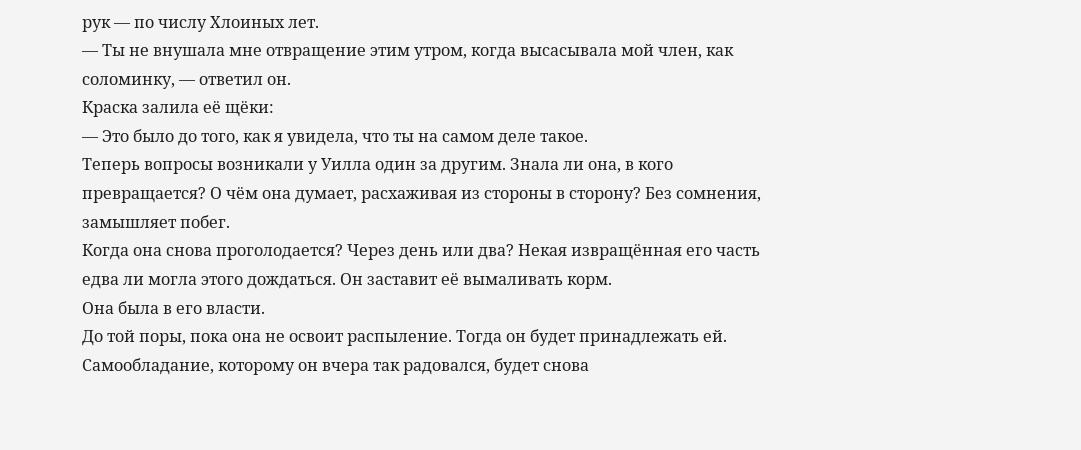рук — по числу Хлоиных лет.
— Ты не внушала мне отвращение этим утром, когда высасывала мой член, как соломинку, — ответил он.
Краска залила её щёки:
— Это было до того, как я увидела, что ты на самом деле такое.
Теперь вопросы возникали у Уилла один за другим. Знала ли она, в кого превращается? О чём она думает, расхаживая из стороны в сторону? Без сомнения, замышляет побег.
Когда она снова проголодается? Через день или два? Некая извращённая его часть едва ли могла этого дождаться. Он заставит её вымаливать корм.
Она была в его власти.
До той поры, пока она не освоит распыление. Тогда он будет принадлежать ей. Самообладание, которому он вчера так радовался, будет снова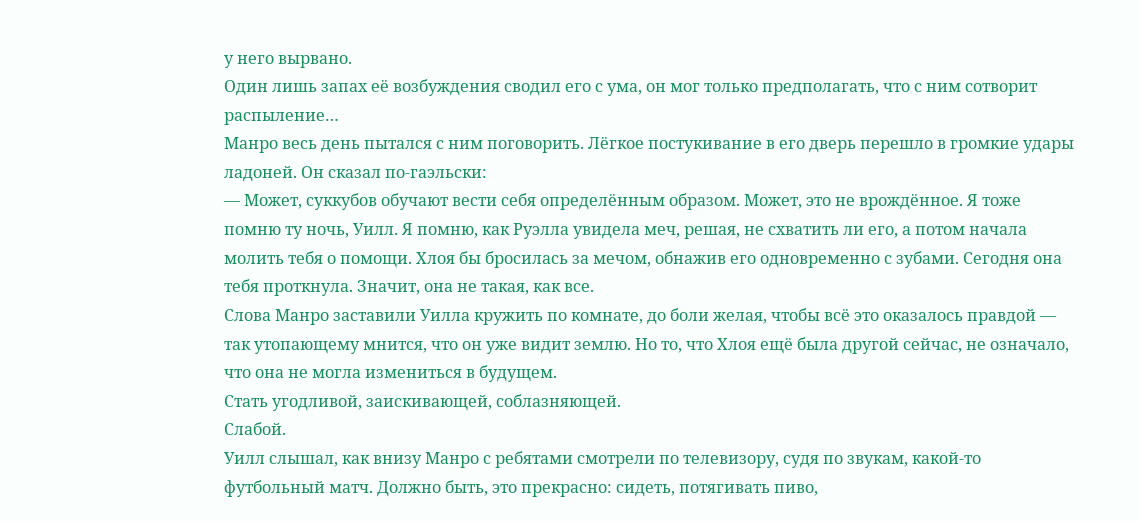у него вырвано.
Один лишь запах её возбуждения сводил его с ума, он мог только предполагать, что с ним сотворит распыление…
Манро весь день пытался с ним поговорить. Лёгкое постукивание в его дверь перешло в громкие удары ладоней. Он сказал по-гаэльски:
— Может, суккубов обучают вести себя определённым образом. Может, это не врождённое. Я тоже помню ту ночь, Уилл. Я помню, как Руэлла увидела меч, решая, не схватить ли его, а потом начала молить тебя о помощи. Хлоя бы бросилась за мечом, обнажив его одновременно с зубами. Сегодня она тебя проткнула. Значит, она не такая, как все.
Слова Манро заставили Уилла кружить по комнате, до боли желая, чтобы всё это оказалось правдой — так утопающему мнится, что он уже видит землю. Но то, что Хлоя ещё была другой сейчас, не означало, что она не могла измениться в будущем.
Стать угодливой, заискивающей, соблазняющей.
Слабой.
Уилл слышал, как внизу Манро с ребятами смотрели по телевизору, судя по звукам, какой-то футбольный матч. Должно быть, это прекрасно: сидеть, потягивать пиво,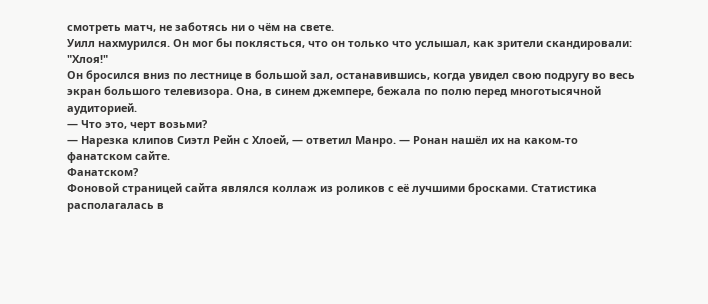смотреть матч, не заботясь ни о чём на свете.
Уилл нахмурился. Он мог бы поклясться, что он только что услышал, как зрители скандировали: "Хлоя!"
Он бросился вниз по лестнице в большой зал, останавившись, когда увидел свою подругу во весь экран большого телевизора. Она, в синем джемпере, бежала по полю перед многотысячной аудиторией.
— Что это, черт возьми?
— Нарезка клипов Сиэтл Рейн с Хлоей, — ответил Манро. — Ронан нашёл их на каком-то фанатском сайте.
Фанатском?
Фоновой страницей сайта являлся коллаж из роликов с её лучшими бросками. Статистика располагалась в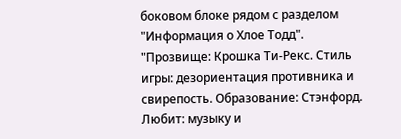боковом блоке рядом с разделом "Информация о Хлое Тодд". "Прозвище: Крошка Ти-Рекс. Стиль игры: дезориентация противника и свирепость. Образование: Стэнфорд. Любит: музыку и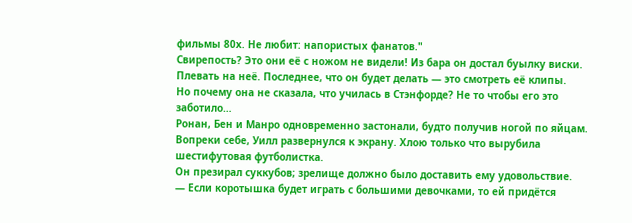фильмы 80х. Не любит: напористых фанатов."
Свирепость? Это они её с ножом не видели! Из бара он достал буылку виски. Плевать на неё. Последнее, что он будет делать — это смотреть её клипы.
Но почему она не сказала, что училась в Стэнфорде? Не то чтобы его это заботило…
Ронан, Бен и Манро одновременно застонали, будто получив ногой по яйцам.
Вопреки себе, Уилл развернулся к экрану. Хлою только что вырубила шестифутовая футболистка.
Он презирал суккубов; зрелище должно было доставить ему удовольствие.
— Если коротышка будет играть с большими девочками, то ей придётся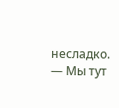несладко.
— Мы тут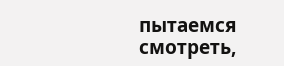пытаемся смотреть,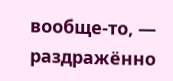вообще-то, — раздражённо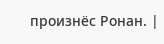произнёс Ронан. |